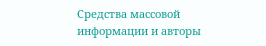Средства массовой информации и авторы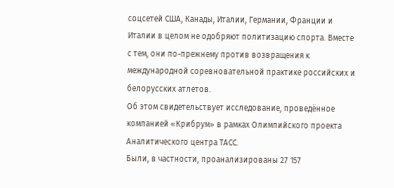соцсетей США, Канады, Италии, Германии, Франции и Италии в целом не одобряют политизацию спорта. Вместе с тем, они по-прежнему против возвращения к международной соревновательной практике российских и белорусских атлетов.
Об этом свидетельствует исследование, проведённое компанией «Крибрум» в рамках Олимпийского проекта Аналитического центра ТАСС.
Были, в частности, проанализированы 27 157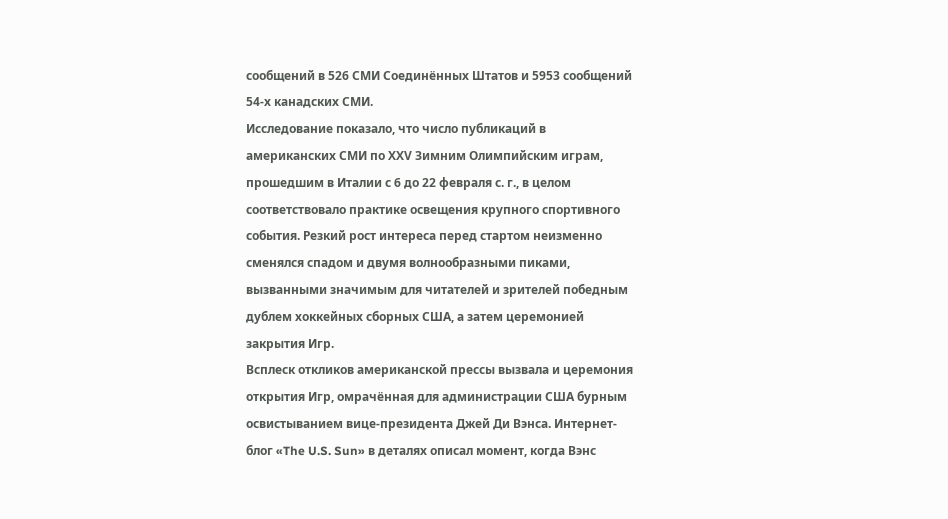сообщений в 526 СМИ Соединённых Штатов и 5953 сообщений 54-х канадских СМИ.
Исследование показало, что число публикаций в американских СМИ по ХХV Зимним Олимпийским играм, прошедшим в Италии с 6 до 22 февраля с. г., в целом соответствовало практике освещения крупного спортивного события. Резкий рост интереса перед стартом неизменно сменялся спадом и двумя волнообразными пиками, вызванными значимым для читателей и зрителей победным дублем хоккейных сборных США, а затем церемонией закрытия Игр.
Всплеск откликов американской прессы вызвала и церемония открытия Игр, омрачённая для администрации США бурным освистыванием вице-президента Джей Ди Вэнса. Интернет-блог «The U.S. Sun» в деталях описал момент, когда Вэнс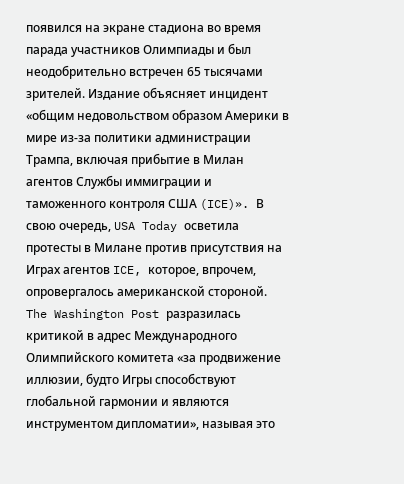появился на экране стадиона во время парада участников Олимпиады и был неодобрительно встречен 65 тысячами зрителей. Издание объясняет инцидент «общим недовольством образом Америки в мире из-за политики администрации Трампа, включая прибытие в Милан агентов Службы иммиграции и таможенного контроля США (ICE)». В свою очередь, USA Today осветила протесты в Милане против присутствия на Играх агентов ICE, которое, впрочем, опровергалось американской стороной.
The Washington Post разразилась критикой в адрес Международного Олимпийского комитета «за продвижение иллюзии, будто Игры способствуют глобальной гармонии и являются инструментом дипломатии», называя это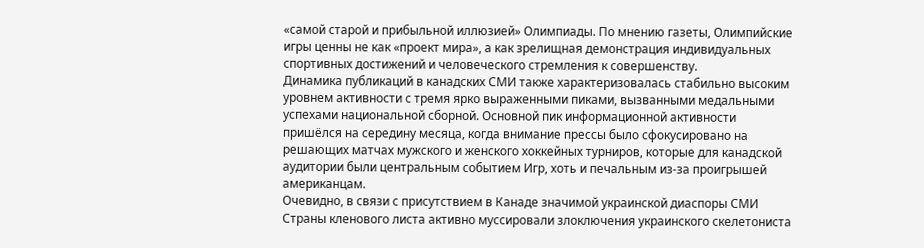«самой старой и прибыльной иллюзией» Олимпиады. По мнению газеты, Олимпийские игры ценны не как «проект мира», а как зрелищная демонстрация индивидуальных спортивных достижений и человеческого стремления к совершенству.
Динамика публикаций в канадских СМИ также характеризовалась стабильно высоким уровнем активности с тремя ярко выраженными пиками, вызванными медальными успехами национальной сборной. Основной пик информационной активности пришёлся на середину месяца, когда внимание прессы было сфокусировано на решающих матчах мужского и женского хоккейных турниров, которые для канадской аудитории были центральным событием Игр, хоть и печальным из-за проигрышей американцам.
Очевидно, в связи с присутствием в Канаде значимой украинской диаспоры СМИ Страны кленового листа активно муссировали злоключения украинского скелетониста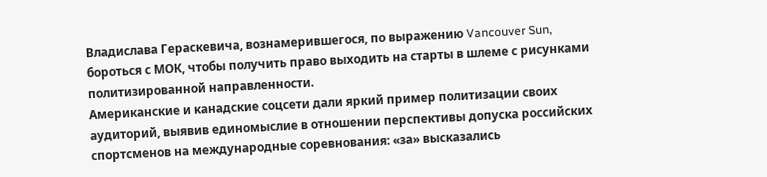Владислава Гераскевича, вознамерившегося, по выражению Vancouver Sun, бороться с МОК, чтобы получить право выходить на старты в шлеме с рисунками политизированной направленности.
Американские и канадские соцсети дали яркий пример политизации своих аудиторий, выявив единомыслие в отношении перспективы допуска российских спортсменов на международные соревнования: «за» высказались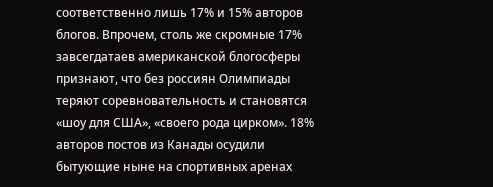соответственно лишь 17% и 15% авторов блогов. Впрочем, столь же скромные 17% завсегдатаев американской блогосферы признают, что без россиян Олимпиады теряют соревновательность и становятся «шоу для США», «своего рода цирком». 18% авторов постов из Канады осудили бытующие ныне на спортивных аренах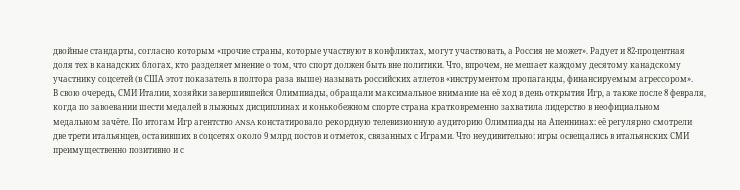двойные стандарты, согласно которым «прочие страны, которые участвуют в конфликтах, могут участвовать, а Россия не может». Радует и 82-процентная доля тех в канадских блогах, кто разделяет мнение о том, что спорт должен быть вне политики. Что, впрочем, не мешает каждому десятому канадскому участнику соцсетей (в США этот показатель в полтора раза выше) называть российских атлетов «инструментом пропаганды, финансируемым агрессором».
В свою очередь, СМИ Италии, хозяйки завершившейся Олимпиады, обращали максимальное внимание на её ход в день открытия Игр, а также после 8 февраля, когда по завоевании шести медалей в лыжных дисциплинах и конькобежном спорте страна кратковременно захватила лидерство в неофициальном медальном зачёте. По итогам Игр агентство ANSA констатировало рекордную телевизионную аудиторию Олимпиады на Апеннинах: её регулярно смотрели две трети итальянцев, оставивших в соцсетях около 9 млрд постов и отметок, связанных с Играми. Что неудивительно: игры освещались в итальянских СМИ преимущественно позитивно и с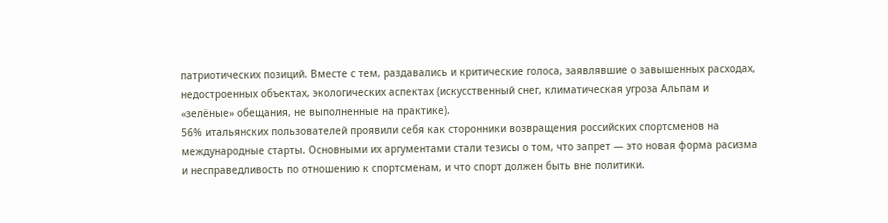патриотических позиций. Вместе с тем, раздавались и критические голоса, заявлявшие о завышенных расходах, недостроенных объектах, экологических аспектах (искусственный снег, климатическая угроза Альпам и «зелёные» обещания, не выполненные на практике).
56% итальянских пользователей проявили себя как сторонники возвращения российских спортсменов на международные старты. Основными их аргументами стали тезисы о том, что запрет — это новая форма расизма и несправедливость по отношению к спортсменам, и что спорт должен быть вне политики.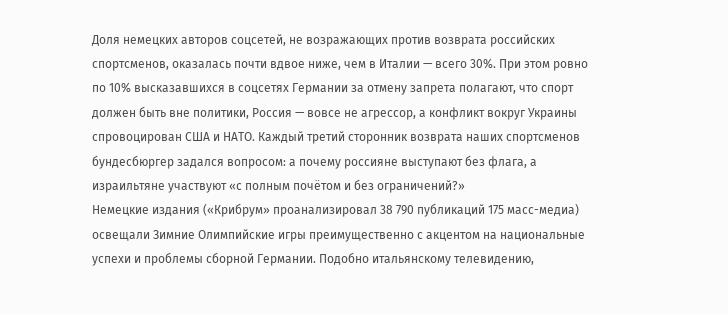Доля немецких авторов соцсетей, не возражающих против возврата российских спортсменов, оказалась почти вдвое ниже, чем в Италии — всего 30%. При этом ровно по 10% высказавшихся в соцсетях Германии за отмену запрета полагают, что спорт должен быть вне политики, Россия — вовсе не агрессор, а конфликт вокруг Украины спровоцирован США и НАТО. Каждый третий сторонник возврата наших спортсменов бундесбюргер задался вопросом: а почему россияне выступают без флага, а израильтяне участвуют «с полным почётом и без ограничений?»
Немецкие издания («Крибрум» проанализировал 38 790 публикаций 175 масс-медиа) освещали Зимние Олимпийские игры преимущественно с акцентом на национальные успехи и проблемы сборной Германии. Подобно итальянскому телевидению,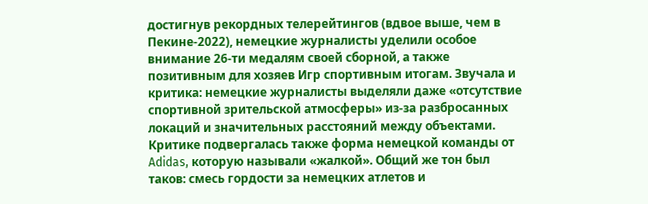достигнув рекордных телерейтингов (вдвое выше, чем в Пекине-2022), немецкие журналисты уделили особое внимание 26-ти медалям своей сборной, а также позитивным для хозяев Игр спортивным итогам. Звучала и критика: немецкие журналисты выделяли даже «отсутствие спортивной зрительской атмосферы» из-за разбросанных локаций и значительных расстояний между объектами. Критике подвергалась также форма немецкой команды от Adidas, которую называли «жалкой». Общий же тон был таков: смесь гордости за немецких атлетов и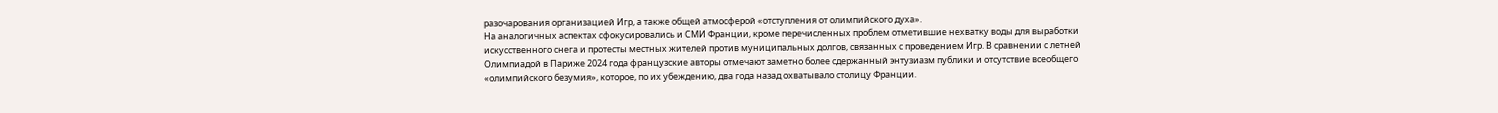разочарования организацией Игр, а также общей атмосферой «отступления от олимпийского духа».
На аналогичных аспектах сфокусировались и СМИ Франции, кроме перечисленных проблем отметившие нехватку воды для выработки искусственного снега и протесты местных жителей против муниципальных долгов, связанных с проведением Игр. В сравнении с летней Олимпиадой в Париже 2024 года французские авторы отмечают заметно более сдержанный энтузиазм публики и отсутствие всеобщего «олимпийского безумия», которое, по их убеждению, два года назад охватывало столицу Франции.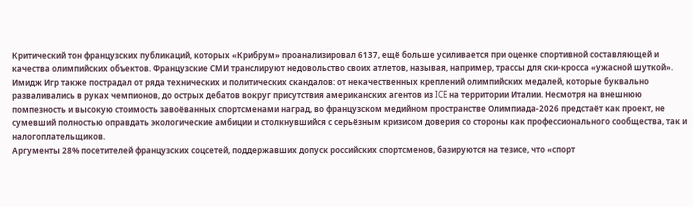Критический тон французских публикаций, которых «Крибрум» проанализировал 6137, ещё больше усиливается при оценке спортивной составляющей и качества олимпийских объектов. Французские СМИ транслируют недовольство своих атлетов, называя, например, трассы для ски-кросса «ужасной шуткой». Имидж Игр также пострадал от ряда технических и политических скандалов: от некачественных креплений олимпийских медалей, которые буквально разваливались в руках чемпионов, до острых дебатов вокруг присутствия американских агентов из ICE на территории Италии. Несмотря на внешнюю помпезность и высокую стоимость завоёванных спортсменами наград, во французском медийном пространстве Олимпиада-2026 предстаёт как проект, не сумевший полностью оправдать экологические амбиции и столкнувшийся с серьёзным кризисом доверия со стороны как профессионального сообщества, так и налогоплательщиков.
Аргументы 28% посетителей французских соцсетей, поддержавших допуск российских спортсменов, базируются на тезисе, что «спорт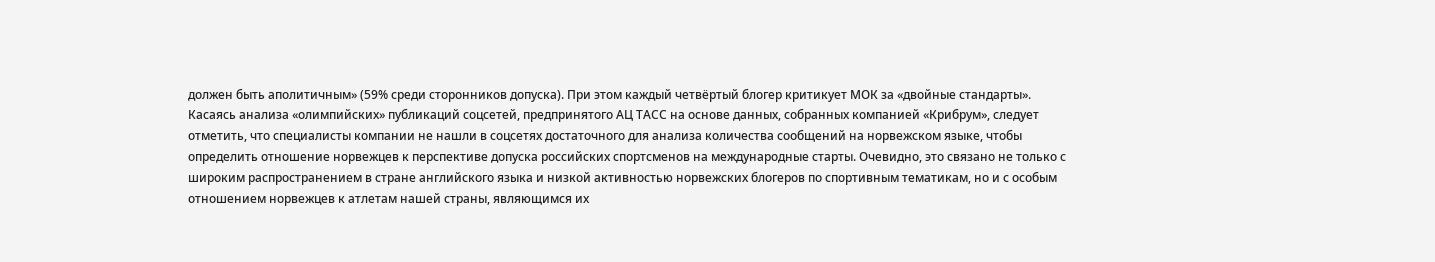должен быть аполитичным» (59% среди сторонников допуска). При этом каждый четвёртый блогер критикует МОК за «двойные стандарты».
Касаясь анализа «олимпийских» публикаций соцсетей, предпринятого АЦ ТАСС на основе данных, собранных компанией «Крибрум», следует отметить, что специалисты компании не нашли в соцсетях достаточного для анализа количества сообщений на норвежском языке, чтобы определить отношение норвежцев к перспективе допуска российских спортсменов на международные старты. Очевидно, это связано не только с широким распространением в стране английского языка и низкой активностью норвежских блогеров по спортивным тематикам, но и с особым отношением норвежцев к атлетам нашей страны, являющимся их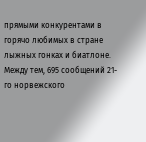прямыми конкурентами в горячо любимых в стране лыжных гонках и биатлоне.
Между тем, 695 сообщений 21-го норвежского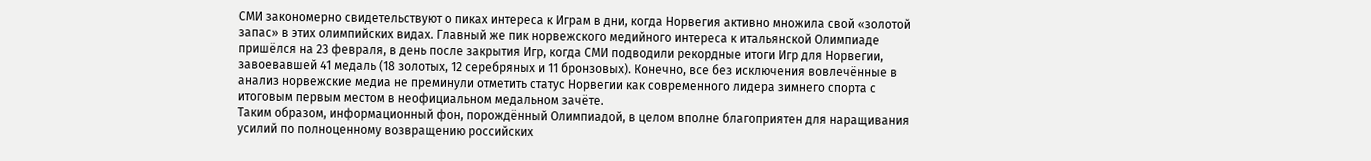СМИ закономерно свидетельствуют о пиках интереса к Играм в дни, когда Норвегия активно множила свой «золотой запас» в этих олимпийских видах. Главный же пик норвежского медийного интереса к итальянской Олимпиаде пришёлся на 23 февраля, в день после закрытия Игр, когда СМИ подводили рекордные итоги Игр для Норвегии, завоевавшей 41 медаль (18 золотых, 12 серебряных и 11 бронзовых). Конечно, все без исключения вовлечённые в анализ норвежские медиа не преминули отметить статус Норвегии как современного лидера зимнего спорта с итоговым первым местом в неофициальном медальном зачёте.
Таким образом, информационный фон, порождённый Олимпиадой, в целом вполне благоприятен для наращивания усилий по полноценному возвращению российских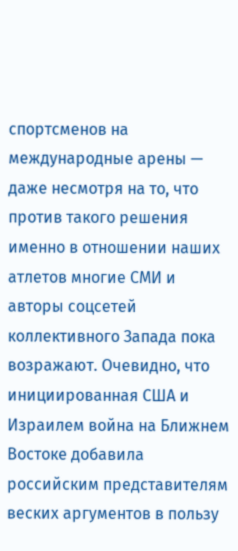спортсменов на международные арены — даже несмотря на то, что против такого решения именно в отношении наших атлетов многие СМИ и авторы соцсетей коллективного Запада пока возражают. Очевидно, что инициированная США и Израилем война на Ближнем Востоке добавила российским представителям веских аргументов в пользу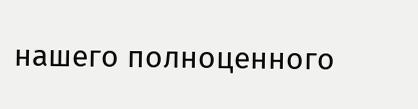нашего полноценного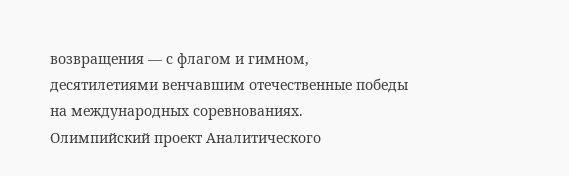возвращения — с флагом и гимном, десятилетиями венчавшим отечественные победы на международных соревнованиях.
Олимпийский проект Аналитического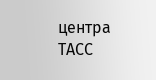центра ТАСС